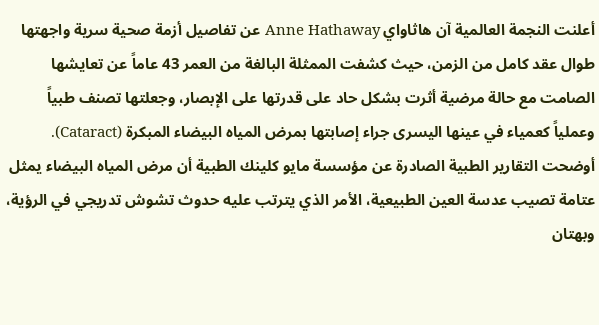أعلنت النجمة العالمية آن هاثاواي Anne Hathaway عن تفاصيل أزمة صحية سرية واجهتها طوال عقد كامل من الزمن، حيث كشفت الممثلة البالغة من العمر 43 عاماً عن تعايشها الصامت مع حالة مرضية أثرت بشكل حاد على قدرتها على الإبصار، وجعلتها تصنف طبياً وعملياً كعمياء في عينها اليسرى جراء إصابتها بمرض المياه البيضاء المبكرة (Cataract).
أوضحت التقارير الطبية الصادرة عن مؤسسة مايو كلينك الطبية أن مرض المياه البيضاء يمثل عتامة تصيب عدسة العين الطبيعية، الأمر الذي يترتب عليه حدوث تشوش تدريجي في الرؤية، وبهتان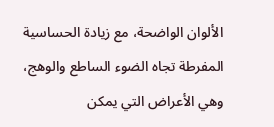الألوان الواضحة، مع زيادة الحساسية المفرطة تجاه الضوء الساطع والوهج، وهي الأعراض التي يمكن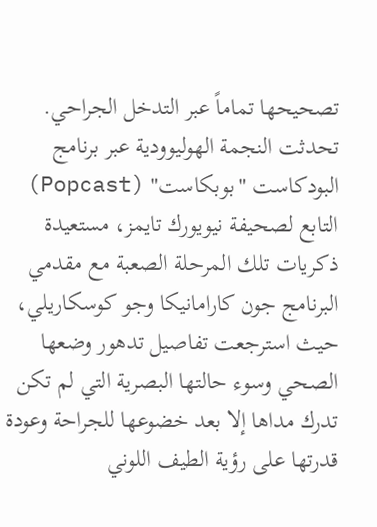تصحيحها تماماً عبر التدخل الجراحي.
تحدثت النجمة الهوليوودية عبر برنامج البودكاست "بوبكاست" (Popcast) التابع لصحيفة نيويورك تايمز، مستعيدة ذكريات تلك المرحلة الصعبة مع مقدمي البرنامج جون كارامانيكا وجو كوسكاريلي، حيث استرجعت تفاصيل تدهور وضعها الصحي وسوء حالتها البصرية التي لم تكن تدرك مداها إلا بعد خضوعها للجراحة وعودة قدرتها على رؤية الطيف اللوني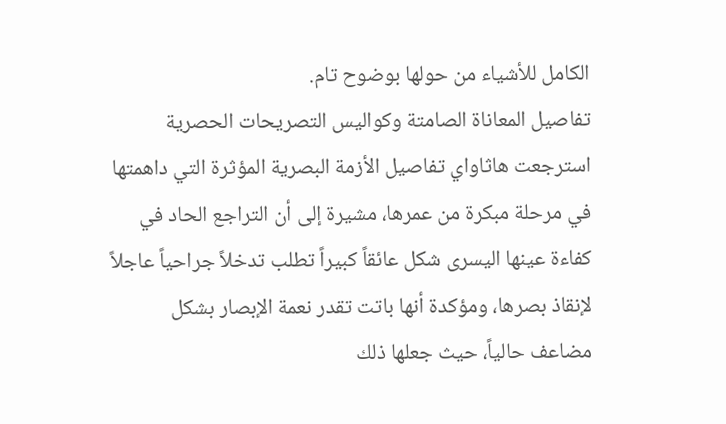الكامل للأشياء من حولها بوضوح تام.
تفاصيل المعاناة الصامتة وكواليس التصريحات الحصرية
استرجعت هاثاواي تفاصيل الأزمة البصرية المؤثرة التي داهمتها في مرحلة مبكرة من عمرها، مشيرة إلى أن التراجع الحاد في كفاءة عينها اليسرى شكل عائقاً كبيراً تطلب تدخلاً جراحياً عاجلاً لإنقاذ بصرها، ومؤكدة أنها باتت تقدر نعمة الإبصار بشكل مضاعف حالياً، حيث جعلها ذلك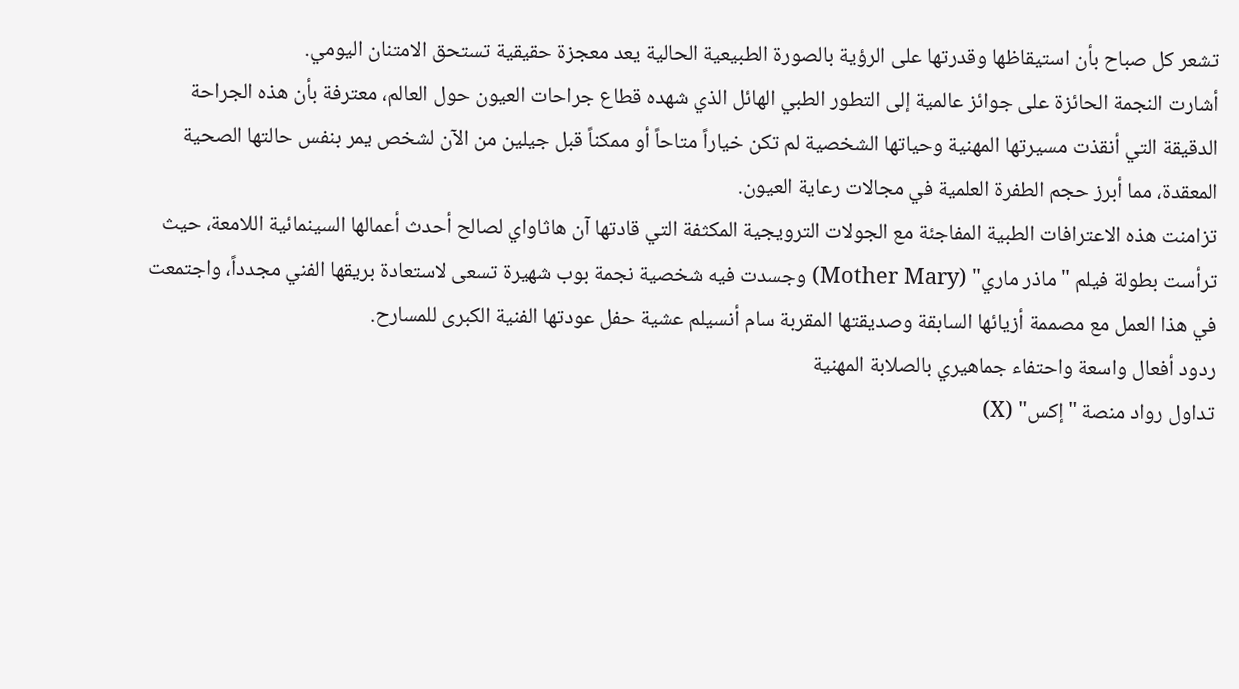تشعر كل صباح بأن استيقاظها وقدرتها على الرؤية بالصورة الطبيعية الحالية يعد معجزة حقيقية تستحق الامتنان اليومي.
أشارت النجمة الحائزة على جوائز عالمية إلى التطور الطبي الهائل الذي شهده قطاع جراحات العيون حول العالم، معترفة بأن هذه الجراحة الدقيقة التي أنقذت مسيرتها المهنية وحياتها الشخصية لم تكن خياراً متاحاً أو ممكناً قبل جيلين من الآن لشخص يمر بنفس حالتها الصحية المعقدة، مما أبرز حجم الطفرة العلمية في مجالات رعاية العيون.
تزامنت هذه الاعترافات الطبية المفاجئة مع الجولات الترويجية المكثفة التي قادتها آن هاثاواي لصالح أحدث أعمالها السينمائية اللامعة، حيث ترأست بطولة فيلم "ماذر ماري" (Mother Mary) وجسدت فيه شخصية نجمة بوب شهيرة تسعى لاستعادة بريقها الفني مجدداً، واجتمعت في هذا العمل مع مصممة أزيائها السابقة وصديقتها المقربة سام أنسيلم عشية حفل عودتها الفنية الكبرى للمسارح.
ردود أفعال واسعة واحتفاء جماهيري بالصلابة المهنية
تداول رواد منصة "إكس" (X)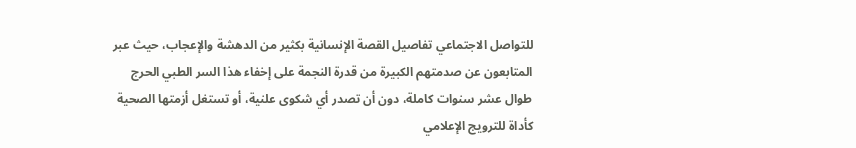للتواصل الاجتماعي تفاصيل القصة الإنسانية بكثير من الدهشة والإعجاب، حيث عبر المتابعون عن صدمتهم الكبيرة من قدرة النجمة على إخفاء هذا السر الطبي الحرج طوال عشر سنوات كاملة، دون أن تصدر أي شكوى علنية، أو تستغل أزمتها الصحية كأداة للترويج الإعلامي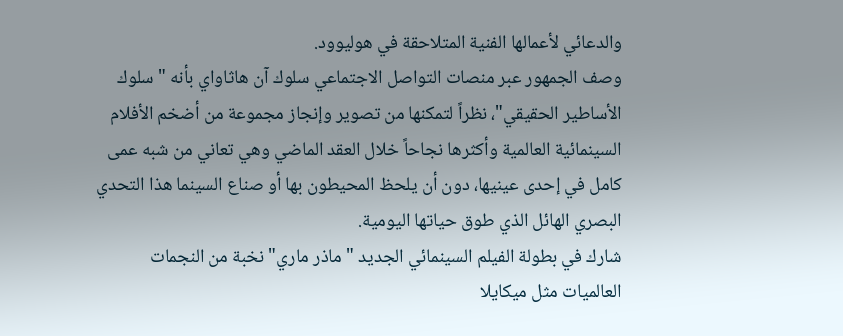والدعائي لأعمالها الفنية المتلاحقة في هوليوود.
وصف الجمهور عبر منصات التواصل الاجتماعي سلوك آن هاثاواي بأنه "سلوك الأساطير الحقيقي"، نظراً لتمكنها من تصوير وإنجاز مجموعة من أضخم الأفلام السينمائية العالمية وأكثرها نجاحاً خلال العقد الماضي وهي تعاني من شبه عمى كامل في إحدى عينيها، دون أن يلحظ المحيطون بها أو صناع السينما هذا التحدي البصري الهائل الذي طوق حياتها اليومية.
شارك في بطولة الفيلم السينمائي الجديد "ماذر ماري" نخبة من النجمات العالميات مثل ميكايلا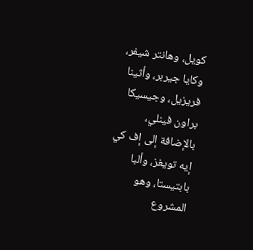كويل، وهانتر شيفر، وكايا جيربر، وأثينا فريزيل، وجيسيكا براون فينلي، بالإضافة إلى إف كي إيه تويغز، وألبا بابتيستا، وهو المشروع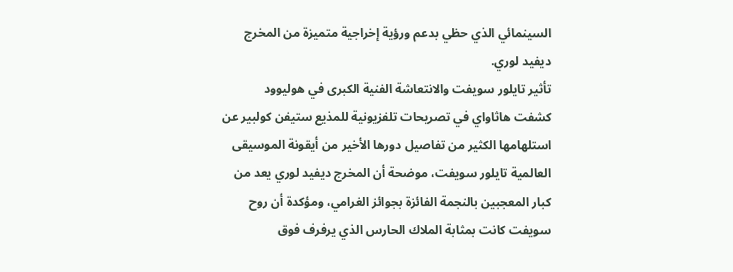السينمائي الذي حظي بدعم ورؤية إخراجية متميزة من المخرج ديفيد لوري.
تأثير تايلور سويفت والانتعاشة الفنية الكبرى في هوليوود
كشفت هاثاواي في تصريحات تلفزيونية للمذيع ستيفن كولبير عن استلهامها الكثير من تفاصيل دورها الأخير من أيقونة الموسيقى العالمية تايلور سويفت، موضحة أن المخرج ديفيد لوري يعد من كبار المعجبين بالنجمة الفائزة بجوائز الغرامي، ومؤكدة أن روح سويفت كانت بمثابة الملاك الحارس الذي يرفرف فوق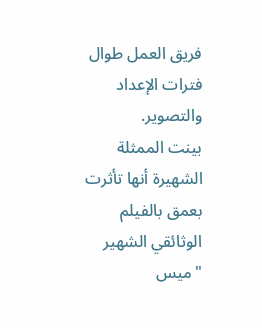فريق العمل طوال فترات الإعداد والتصوير.
بينت الممثلة الشهيرة أنها تأثرت بعمق بالفيلم الوثائقي الشهير "ميس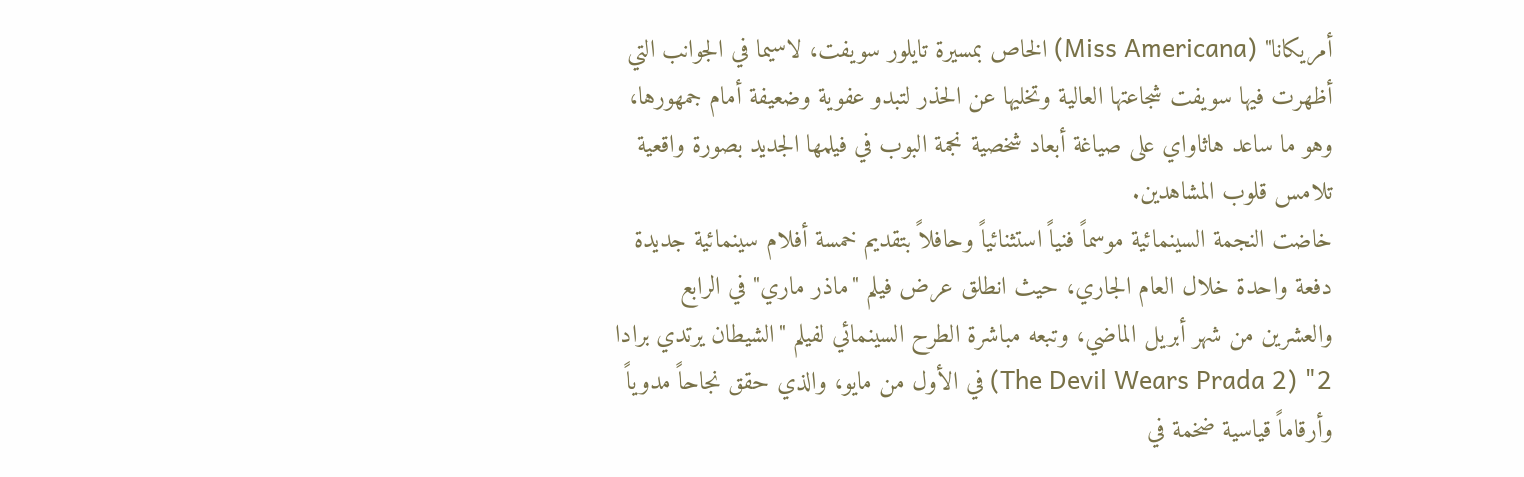أمريكانا" (Miss Americana) الخاص بمسيرة تايلور سويفت، لاسيما في الجوانب التي أظهرت فيها سويفت شجاعتها العالية وتخليها عن الحذر لتبدو عفوية وضعيفة أمام جمهورها، وهو ما ساعد هاثاواي على صياغة أبعاد شخصية نجمة البوب في فيلمها الجديد بصورة واقعية تلامس قلوب المشاهدين.
خاضت النجمة السينمائية موسماً فنياً استثنائياً وحافلاً بتقديم خمسة أفلام سينمائية جديدة دفعة واحدة خلال العام الجاري، حيث انطلق عرض فيلم "ماذر ماري" في الرابع والعشرين من شهر أبريل الماضي، وتبعه مباشرة الطرح السينمائي لفيلم "الشيطان يرتدي برادا 2" (The Devil Wears Prada 2) في الأول من مايو، والذي حقق نجاحاً مدوياً وأرقاماً قياسية ضخمة في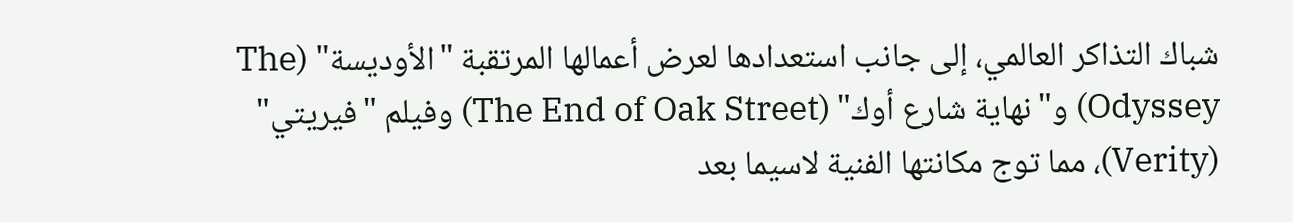شباك التذاكر العالمي، إلى جانب استعدادها لعرض أعمالها المرتقبة "الأوديسة" (The Odyssey) و"نهاية شارع أوك" (The End of Oak Street) وفيلم "فيريتي" (Verity)، مما توج مكانتها الفنية لاسيما بعد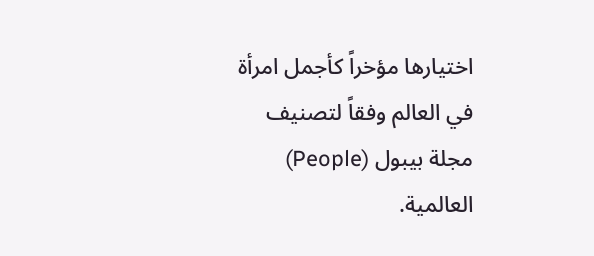اختيارها مؤخراً كأجمل امرأة في العالم وفقاً لتصنيف مجلة بيبول (People) العالمية.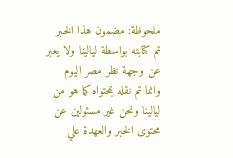ملحوظة: مضمون هذا الخبر تم كتابته بواسطة ليالينا ولا يعبر عن وجهة نظر مصر اليوم وانما تم نقله بمحتواه كما هو من ليالينا ونحن غير مسئولين عن محتوى الخبر والعهدة علي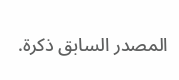المصدر السابق ذكرة.